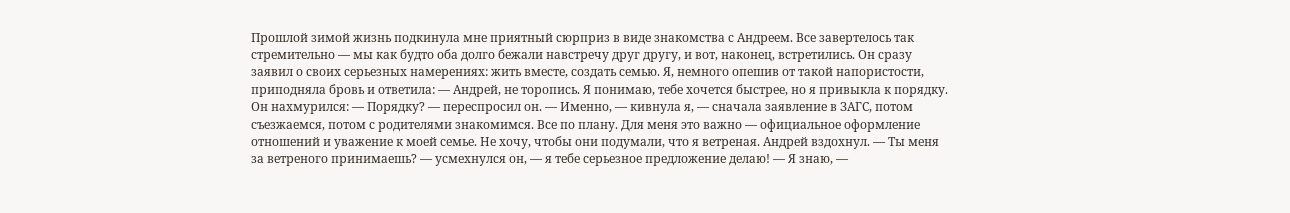Прошлой зимой жизнь подкинула мне приятный сюрприз в виде знакомства с Андреем. Все завертелось так стремительно — мы как будто оба долго бежали навстречу друг другу, и вот, наконец, встретились. Он сразу заявил о своих серьезных намерениях: жить вместе, создать семью. Я, немного опешив от такой напористости, приподняла бровь и ответила: — Андрей, не торопись. Я понимаю, тебе хочется быстрее, но я привыкла к порядку. Он нахмурился: — Порядку? — переспросил он. — Именно, — кивнула я, — сначала заявление в ЗАГС, потом съезжаемся, потом с родителями знакомимся. Все по плану. Для меня это важно — официальное оформление отношений и уважение к моей семье. Не хочу, чтобы они подумали, что я ветреная. Андрей вздохнул. — Ты меня за ветреного принимаешь? — усмехнулся он, — я тебе серьезное предложение делаю! — Я знаю, —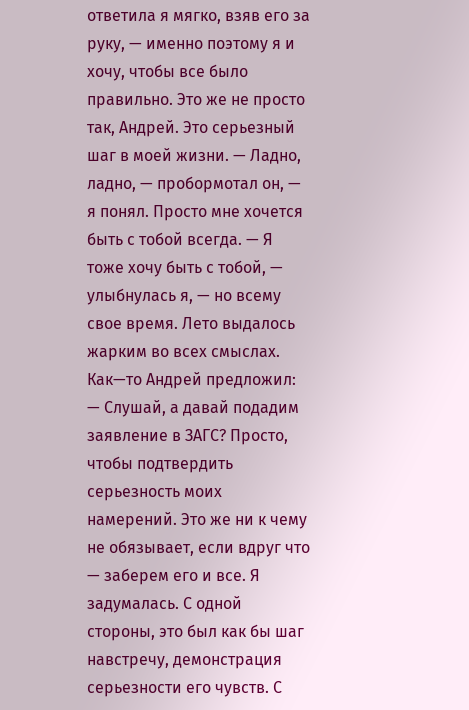ответила я мягко, взяв его за руку, — именно поэтому я и хочу, чтобы все было правильно. Это же не просто так, Андрей. Это серьезный шаг в моей жизни. — Ладно, ладно, — пробормотал он, — я понял. Просто мне хочется быть с тобой всегда. — Я тоже хочу быть с тобой, — улыбнулась я, — но всему свое время. Лето выдалось жарким во всех смыслах. Как—то Андрей предложил: — Слушай, а давай подадим заявление в ЗАГС? Просто, чтобы подтвердить серьезность моих намерений. Это же ни к чему не обязывает, если вдруг что — заберем его и все. Я задумалась. С одной стороны, это был как бы шаг навстречу, демонстрация серьезности его чувств. С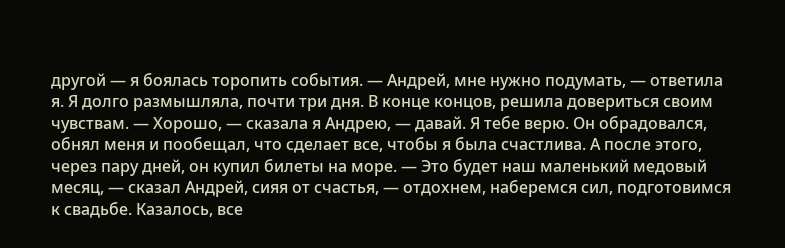другой — я боялась торопить события. — Андрей, мне нужно подумать, — ответила я. Я долго размышляла, почти три дня. В конце концов, решила довериться своим чувствам. — Хорошо, — сказала я Андрею, — давай. Я тебе верю. Он обрадовался, обнял меня и пообещал, что сделает все, чтобы я была счастлива. А после этого, через пару дней, он купил билеты на море. — Это будет наш маленький медовый месяц, — сказал Андрей, сияя от счастья, — отдохнем, наберемся сил, подготовимся к свадьбе. Казалось, все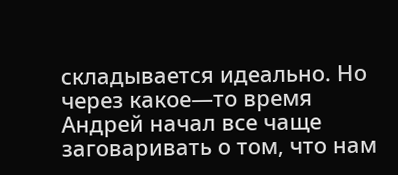складывается идеально. Но через какое—то время Андрей начал все чаще заговаривать о том, что нам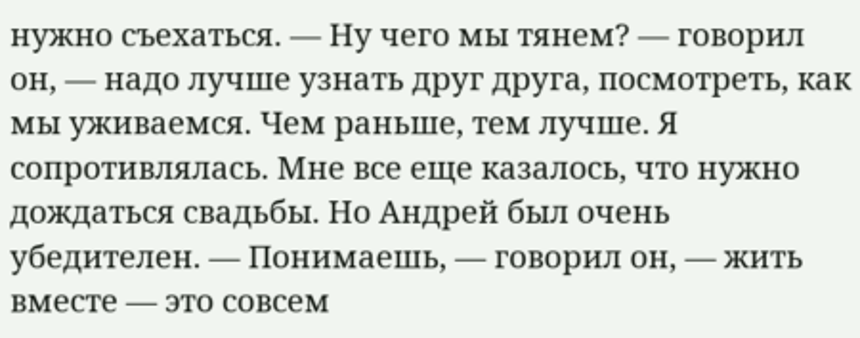нужно съехаться. — Ну чего мы тянем? — говорил он, — надо лучше узнать друг друга, посмотреть, как мы уживаемся. Чем раньше, тем лучше. Я сопротивлялась. Мне все еще казалось, что нужно дождаться свадьбы. Но Андрей был очень убедителен. — Понимаешь, — говорил он, — жить вместе — это совсем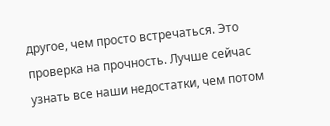другое, чем просто встречаться. Это проверка на прочность. Лучше сейчас узнать все наши недостатки, чем потом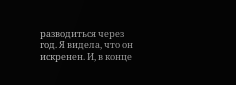разводиться через год. Я видела, что он искренен. И, в конце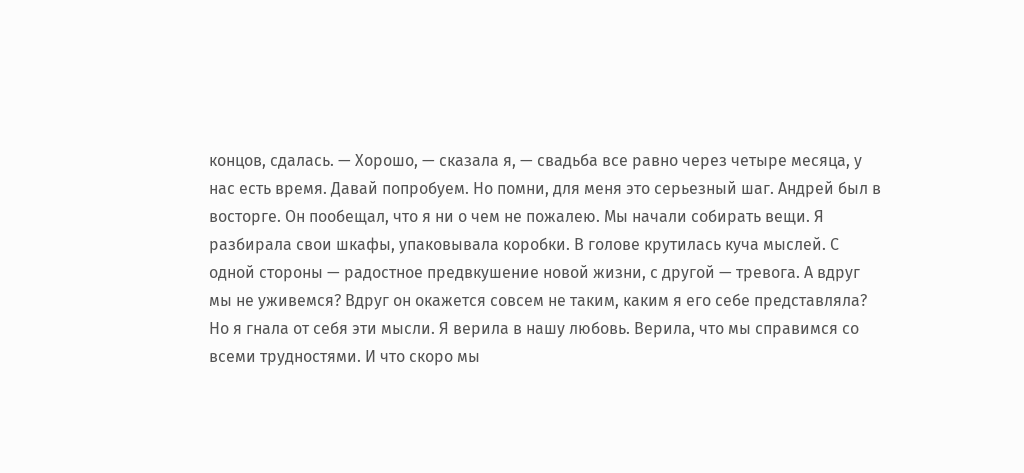концов, сдалась. — Хорошо, — сказала я, — свадьба все равно через четыре месяца, у нас есть время. Давай попробуем. Но помни, для меня это серьезный шаг. Андрей был в восторге. Он пообещал, что я ни о чем не пожалею. Мы начали собирать вещи. Я разбирала свои шкафы, упаковывала коробки. В голове крутилась куча мыслей. С одной стороны — радостное предвкушение новой жизни, с другой — тревога. А вдруг мы не уживемся? Вдруг он окажется совсем не таким, каким я его себе представляла? Но я гнала от себя эти мысли. Я верила в нашу любовь. Верила, что мы справимся со всеми трудностями. И что скоро мы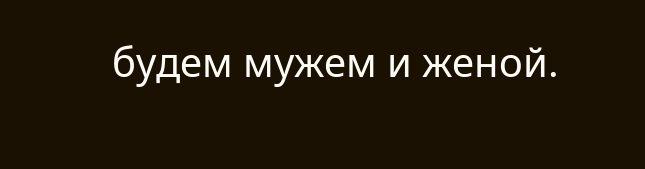будем мужем и женой.